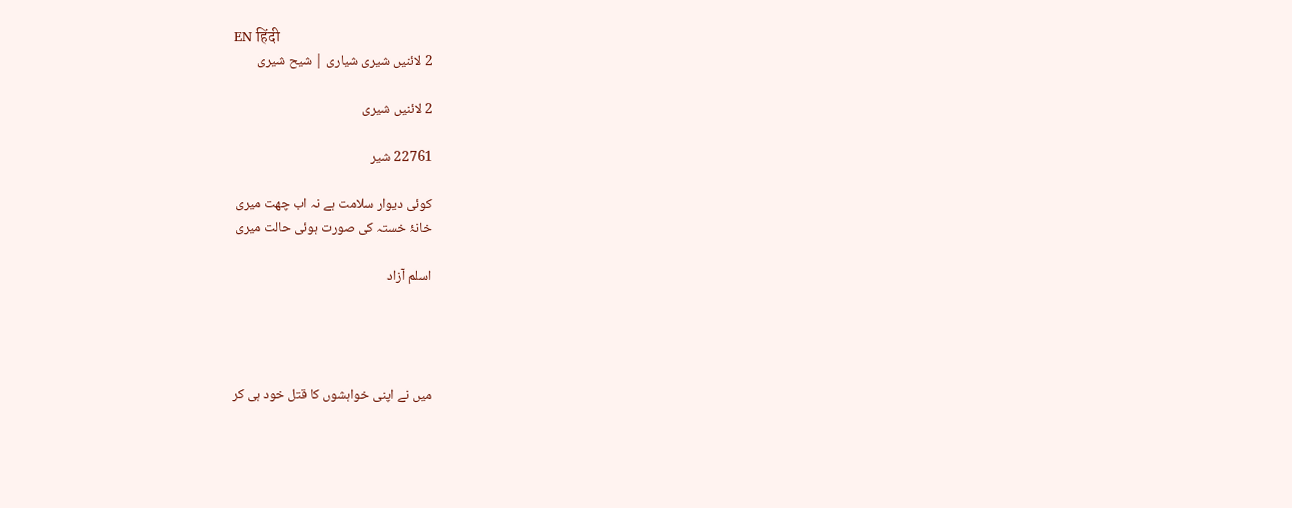EN हिंदी
2 لائنیں شیری شیاری | شیح شیری

2 لائنیں شیری

22761 شیر

کوئی دیوار سلامت ہے نہ اب چھت میری
خانۂ خستہ کی صورت ہوئی حالت میری

اسلم آزاد




میں نے اپنی خواہشوں کا قتل خود ہی کر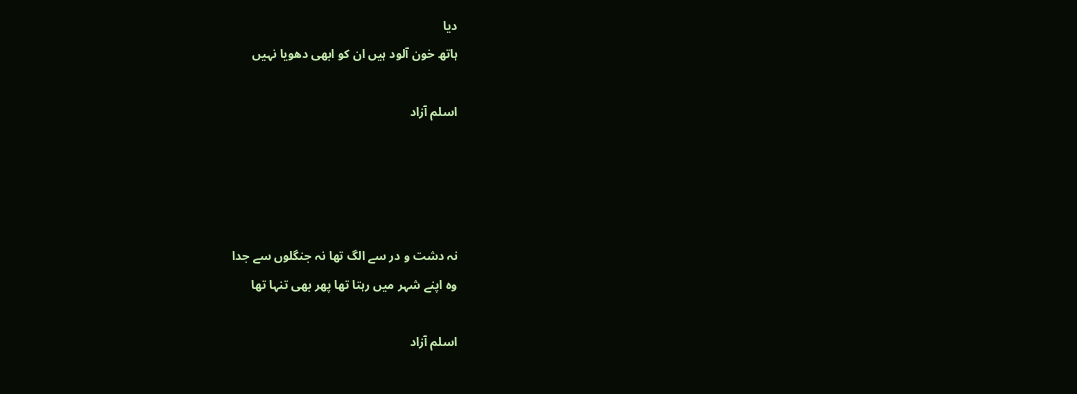دیا
ہاتھ خون آلود ہیں ان کو ابھی دھویا نہیں

اسلم آزاد




نہ دشت و در سے الگ تھا نہ جنگلوں سے جدا
وہ اپنے شہر میں رہتا تھا پھر بھی تنہا تھا

اسلم آزاد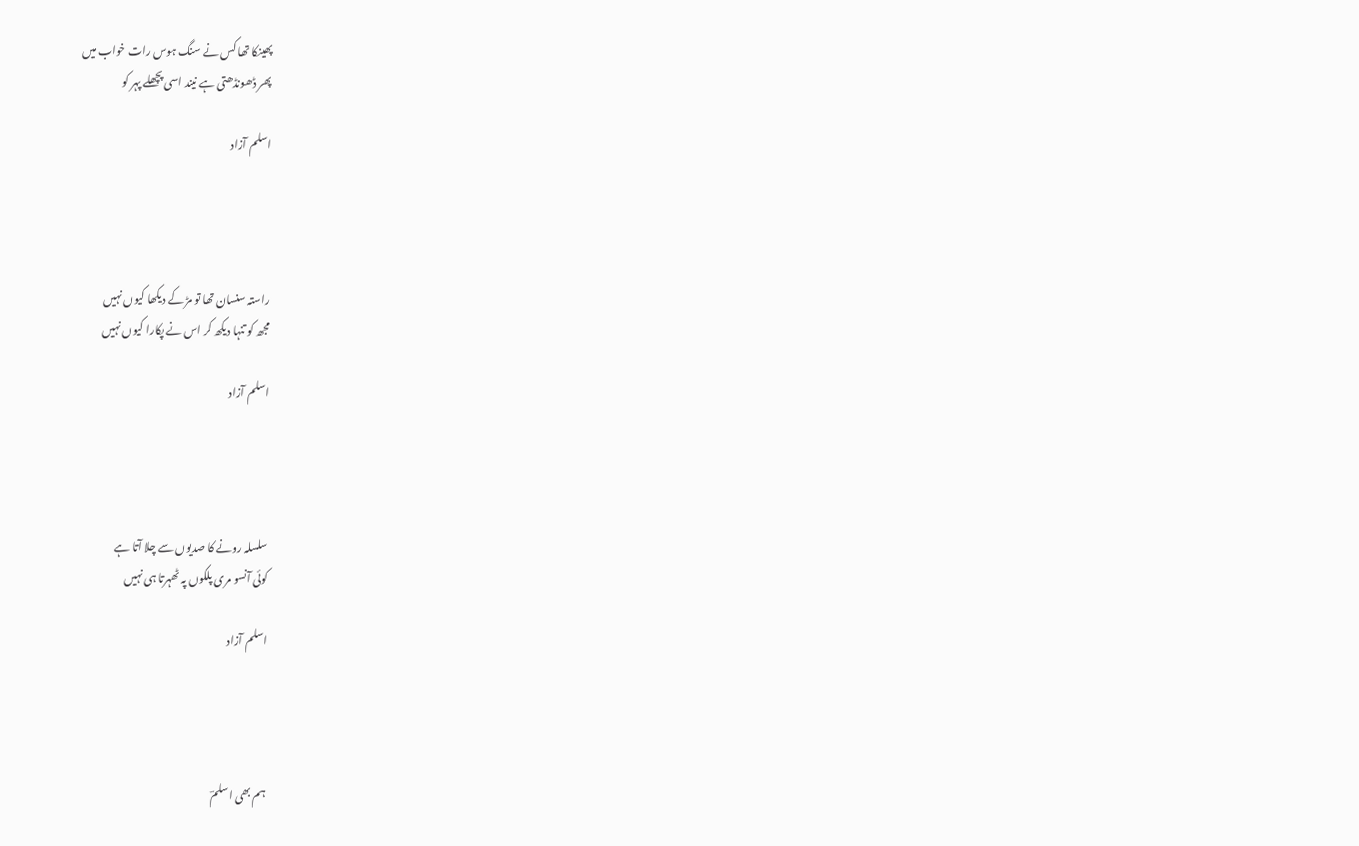پھینکا تھا کس نے سنگ ہوس رات خواب میں
پھر ڈھونڈھتی ہے نیند اسی پچھلے پہر کو

اسلم آزاد




راستہ سنسان تھا تو مڑ کے دیکھا کیوں نہیں
مجھ کو تنہا دیکھ کر اس نے پکارا کیوں نہیں

اسلم آزاد




سلسلہ رونے کا صدیوں سے چلا آتا ہے
کوئی آنسو مری پلکوں پہ ٹھہرتا ہی نہیں

اسلم آزاد




ہم بھی اسلمؔ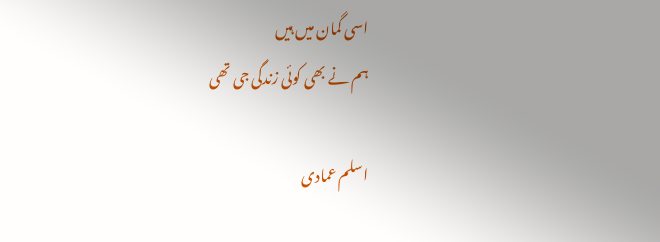اسی گمان میں ہیں
ہم نے بھی کوئی زندگی جی تھی

اسلم عمادی